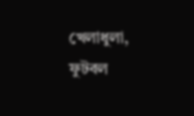খেলাধুলা, ফুটবল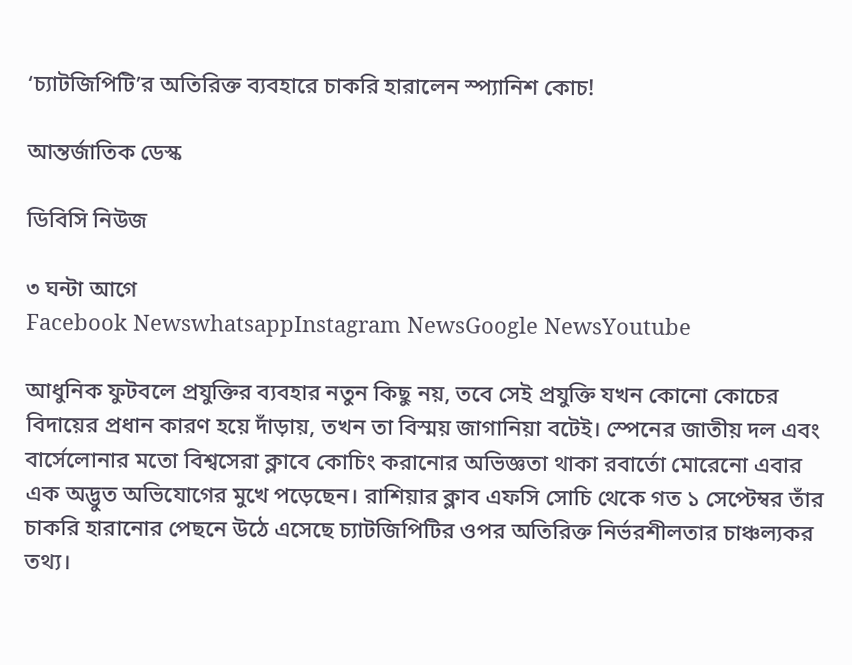‘চ্যাটজিপিটি’র অতিরিক্ত ব্যবহারে চাকরি হারালেন স্প্যানিশ কোচ!

আন্তর্জাতিক ডেস্ক

ডিবিসি নিউজ

৩ ঘন্টা আগে
Facebook NewswhatsappInstagram NewsGoogle NewsYoutube

আধুনিক ফুটবলে প্রযুক্তির ব্যবহার নতুন কিছু নয়, তবে সেই প্রযুক্তি যখন কোনো কোচের বিদায়ের প্রধান কারণ হয়ে দাঁড়ায়, তখন তা বিস্ময় জাগানিয়া বটেই। স্পেনের জাতীয় দল এবং বার্সেলোনার মতো বিশ্বসেরা ক্লাবে কোচিং করানোর অভিজ্ঞতা থাকা রবার্তো মোরেনো এবার এক অদ্ভুত অভিযোগের মুখে পড়েছেন। রাশিয়ার ক্লাব এফসি সোচি থেকে গত ১ সেপ্টেম্বর তাঁর চাকরি হারানোর পেছনে উঠে এসেছে চ্যাটজিপিটির ওপর অতিরিক্ত নির্ভরশীলতার চাঞ্চল্যকর তথ্য।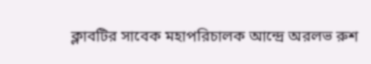ক্লাবটির সাবেক মহাপরিচালক আন্দ্রে অরলভ রুশ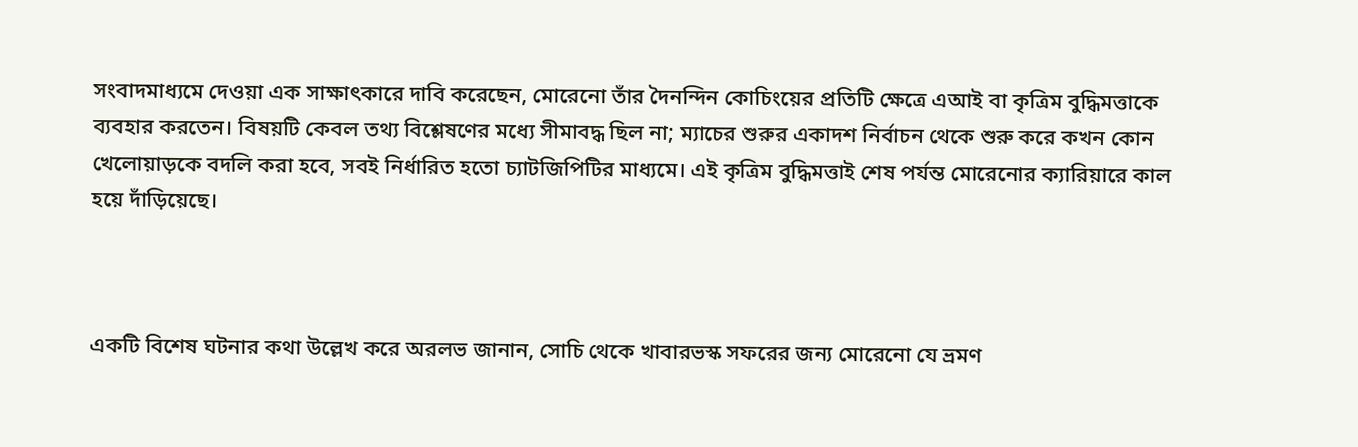সংবাদমাধ্যমে দেওয়া এক সাক্ষাৎকারে দাবি করেছেন, মোরেনো তাঁর দৈনন্দিন কোচিংয়ের প্রতিটি ক্ষেত্রে এআই বা কৃত্রিম বুদ্ধিমত্তাকে ব্যবহার করতেন। বিষয়টি কেবল তথ্য বিশ্লেষণের মধ্যে সীমাবদ্ধ ছিল না; ম্যাচের শুরুর একাদশ নির্বাচন থেকে শুরু করে কখন কোন খেলোয়াড়কে বদলি করা হবে, সবই নির্ধারিত হতো চ্যাটজিপিটির মাধ্যমে। এই কৃত্রিম বুদ্ধিমত্তাই শেষ পর্যন্ত মোরেনোর ক্যারিয়ারে কাল হয়ে দাঁড়িয়েছে।



একটি বিশেষ ঘটনার কথা উল্লেখ করে অরলভ জানান, সোচি থেকে খাবারভস্ক সফরের জন্য মোরেনো যে ভ্রমণ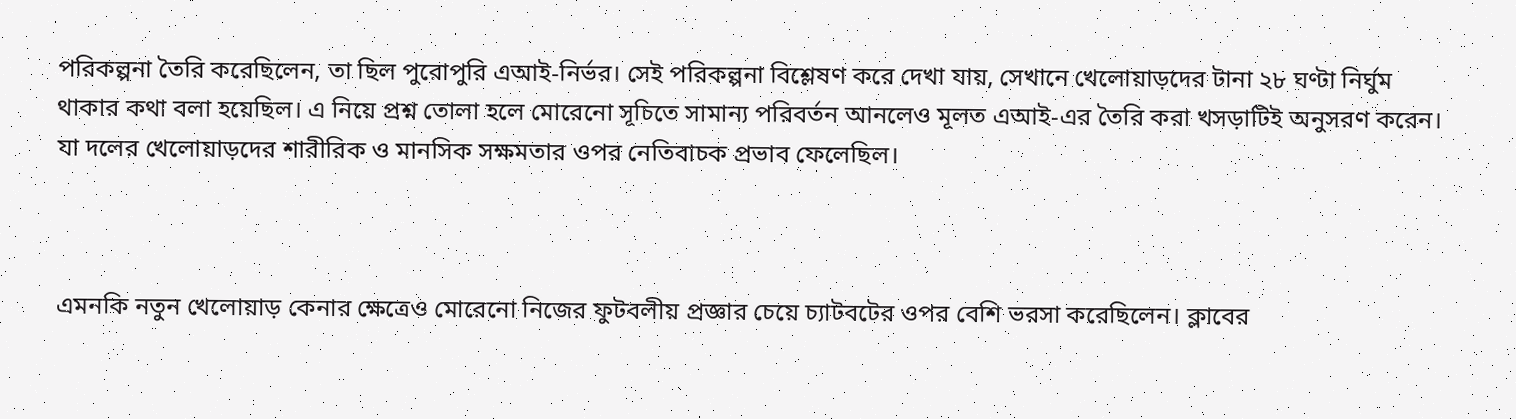পরিকল্পনা তৈরি করেছিলেন, তা ছিল পুরোপুরি এআই-নির্ভর। সেই পরিকল্পনা বিশ্লেষণ করে দেখা যায়, সেখানে খেলোয়াড়দের টানা ২৮ ঘণ্টা নির্ঘুম থাকার কথা বলা হয়েছিল। এ নিয়ে প্রশ্ন তোলা হলে মোরেনো সূচিতে সামান্য পরিবর্তন আনলেও মূলত এআই-এর তৈরি করা খসড়াটিই অনুসরণ করেন। যা দলের খেলোয়াড়দের শারীরিক ও মানসিক সক্ষমতার ওপর নেতিবাচক প্রভাব ফেলেছিল।



এমনকি নতুন খেলোয়াড় কেনার ক্ষেত্রেও মোরেনো নিজের ফুটবলীয় প্রজ্ঞার চেয়ে চ্যাটবটের ওপর বেশি ভরসা করেছিলেন। ক্লাবের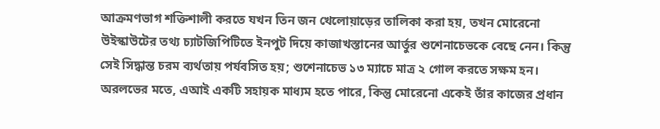আক্রমণভাগ শক্তিশালী করতে যখন তিন জন খেলোয়াড়ের তালিকা করা হয়, তখন মোরেনো উইস্কাউটের তথ্য চ্যাটজিপিটিতে ইনপুট দিয়ে কাজাখস্তানের আর্তুর শুশেনাচেভকে বেছে নেন। কিন্তু সেই সিদ্ধান্ত চরম ব্যর্থতায় পর্যবসিত হয়; শুশেনাচেভ ১৩ ম্যাচে মাত্র ২ গোল করতে সক্ষম হন। অরলভের মতে, এআই একটি সহায়ক মাধ্যম হতে পারে, কিন্তু মোরেনো একেই তাঁর কাজের প্রধান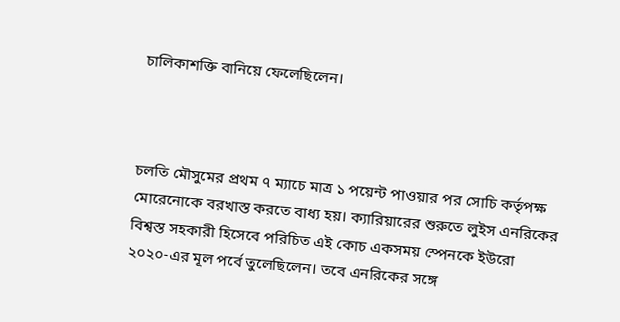চালিকাশক্তি বানিয়ে ফেলেছিলেন।



চলতি মৌসুমের প্রথম ৭ ম্যাচে মাত্র ১ পয়েন্ট পাওয়ার পর সোচি কর্তৃপক্ষ মোরেনোকে বরখাস্ত করতে বাধ্য হয়। ক্যারিয়ারের শুরুতে লুইস এনরিকের বিশ্বস্ত সহকারী হিসেবে পরিচিত এই কোচ একসময় স্পেনকে ইউরো ২০২০-এর মূল পর্বে তুলেছিলেন। তবে এনরিকের সঙ্গে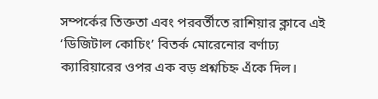সম্পর্কের তিক্ততা এবং পরবর্তীতে রাশিয়ার ক্লাবে এই ‘ডিজিটাল কোচিং’ বিতর্ক মোরেনোর বর্ণাঢ্য ক্যারিয়ারের ওপর এক বড় প্রশ্নচিহ্ন এঁকে দিল।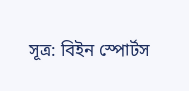সূত্র: বিইন স্পোর্টস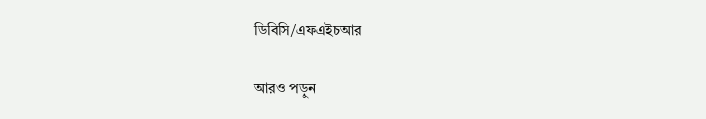ডিবিসি/এফএইচআর

আরও পড়ুন